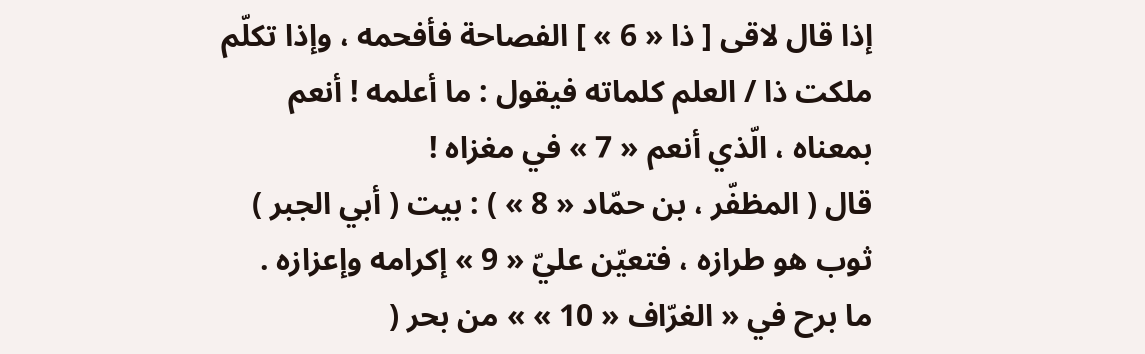إذا قال لاقى [ ذا « 6 » ] الفصاحة فأفحمه ، وإذا تكلّم ملكت ذا / العلم كلماته فيقول : ما أعلمه ! أنعم بمعناه ، الّذي أنعم « 7 » في مغزاه !
قال ( المظفّر ، بن حمّاد « 8 » ) : بيت ( أبي الجبر ) ثوب هو طرازه ، فتعيّن عليّ « 9 » إكرامه وإعزازه .
ما برح في « الغرّاف « 10 » » من بحر (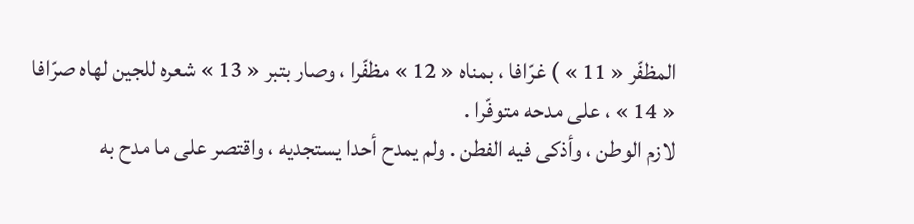المظفّر « 11 » ) غرّافا ، بمناه « 12 » مظفّرا ، وصار بتبر « 13 » شعره للجين لهاه صرّافا « 14 » ، على مدحه متوفّرا .
لازم الوطن ، وأذكى فيه الفطن . ولم يمدح أحدا يستجديه ، واقتصر على ما مدح به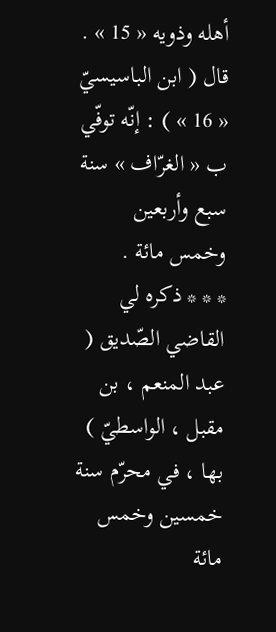أهله وذويه « 15 » .
قال ( ابن الباسيسيّ « 16 » ) : إنّه توفّي ب « الغرّاف » سنة سبع وأربعين وخمس مائة .
* * * ذكره لي القاضي الصّديق ( عبد المنعم ، بن مقبل ، الواسطيّ ) بها ، في محرّم سنة خمسين وخمس مائة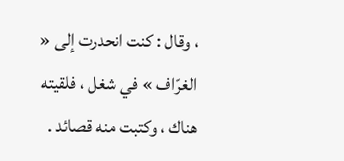، وقال : كنت انحدرت إلى « الغرّاف » في شغل ، فلقيته هناك ، وكتبت منه قصائد .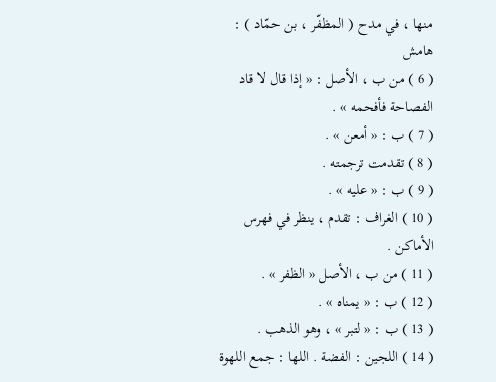منها ، في مدح ( المظفّر ، بن حمّاد ) :
هامش
( 6 ) من ب ، الأصل : « إذا قال لا قاد الفصاحة فأفحمه » .
( 7 ) ب : « أمعن » .
( 8 ) تقدمت ترجمته .
( 9 ) ب : « عليه » .
( 10 ) الغراف : تقدم ، ينظر في فهرس الأماكن .
( 11 ) من ب ، الأصل « الظفر » .
( 12 ) ب : « يمناه » .
( 13 ) ب : « لتبر » ، وهو الذهب .
( 14 ) اللجين : الفضة . اللها : جمع اللهوة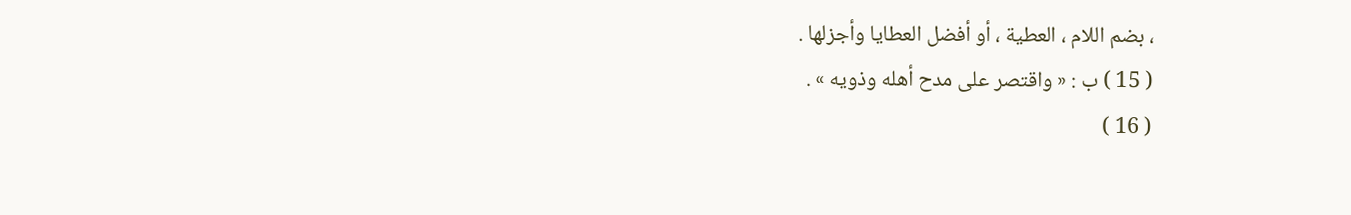، بضم اللام ، العطية ، أو أفضل العطايا وأجزلها .
( 15 ) ب : « واقتصر على مدح أهله وذويه » .
( 16 )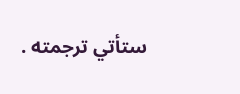ستأتي ترجمته .